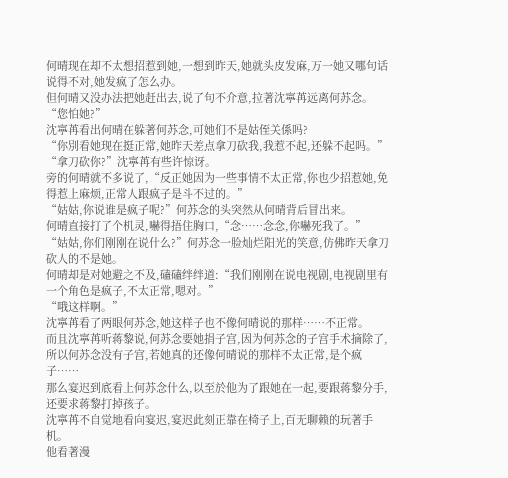何晴现在却不太想招惹到她,一想到昨天,她就头皮发麻,万一她又哪句话说得不对,她发疯了怎么办。
但何晴又没办法把她赶出去,说了句不介意,拉著沈寧苒远离何苏念。
“您怕她?”
沈寧苒看出何晴在躲著何苏念,可她们不是姑侄关係吗?
“你別看她现在挺正常,她昨天差点拿刀砍我,我惹不起,还躲不起吗。”
“拿刀砍你?”沈寧苒有些许惊讶。
旁的何晴就不多说了,“反正她因为一些事情不太正常,你也少招惹她,免得惹上麻烦,正常人跟疯子是斗不过的。”
“姑姑,你说谁是疯子呢?”何苏念的头突然从何晴背后冒出来。
何晴直接打了个机灵,嚇得捂住胸口,“念……念念,你嚇死我了。”
“姑姑,你们刚刚在说什么?”何苏念一脸灿烂阳光的笑意,仿佛昨天拿刀砍人的不是她。
何晴却是对她避之不及,磕磕绊绊道:“我们刚刚在说电视剧,电视剧里有一个角色是疯子,不太正常,嗯对。”
“哦这样啊。”
沈寧苒看了两眼何苏念,她这样子也不像何晴说的那样……不正常。
而且沈寧苒听蒋黎说,何苏念要她捐子宫,因为何苏念的子宫手术摘除了,所以何苏念没有子宫,若她真的还像何晴说的那样不太正常,是个疯子……
那么宴迟到底看上何苏念什么,以至於他为了跟她在一起,要跟蒋黎分手,还要求蒋黎打掉孩子。
沈寧苒不自觉地看向宴迟,宴迟此刻正靠在椅子上,百无聊赖的玩著手机。
他看著漫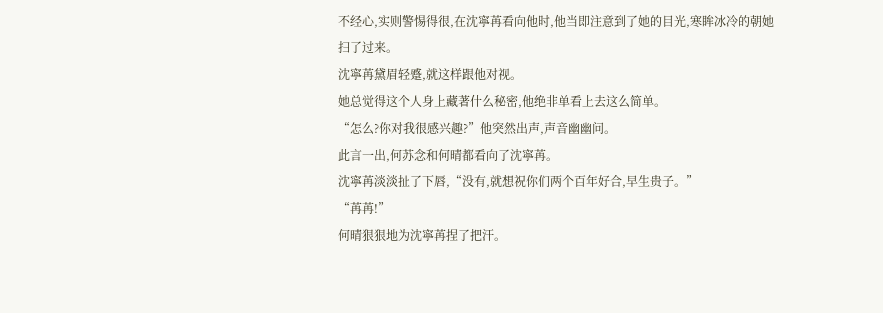不经心,实则警惕得很,在沈寧苒看向他时,他当即注意到了她的目光,寒眸冰冷的朝她扫了过来。
沈寧苒黛眉轻蹙,就这样跟他对视。
她总觉得这个人身上藏著什么秘密,他绝非单看上去这么简单。
“怎么?你对我很感兴趣?”他突然出声,声音幽幽问。
此言一出,何苏念和何晴都看向了沈寧苒。
沈寧苒淡淡扯了下唇,“没有,就想祝你们两个百年好合,早生贵子。”
“苒苒!”
何晴狠狠地为沈寧苒捏了把汗。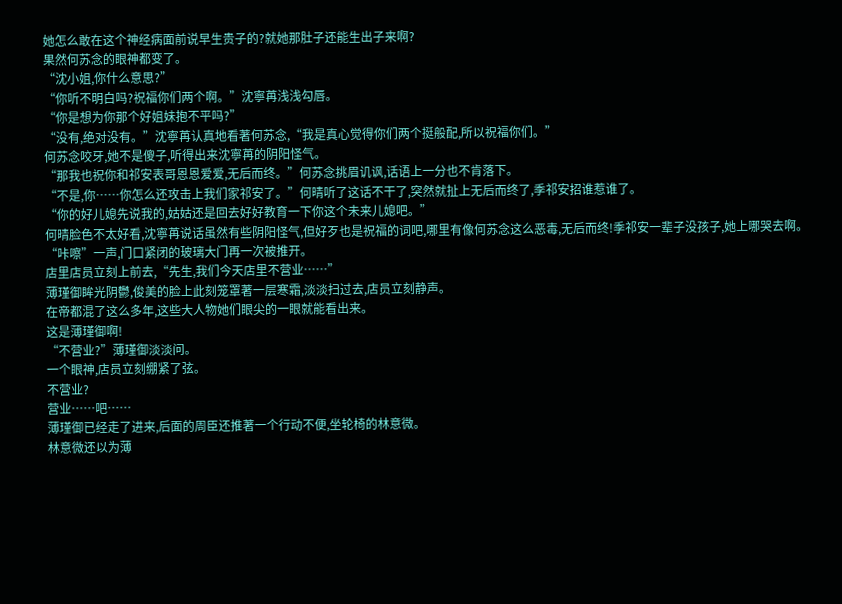她怎么敢在这个神经病面前说早生贵子的?就她那肚子还能生出子来啊?
果然何苏念的眼神都变了。
“沈小姐,你什么意思?”
“你听不明白吗?祝福你们两个啊。”沈寧苒浅浅勾唇。
“你是想为你那个好姐妹抱不平吗?”
“没有,绝对没有。”沈寧苒认真地看著何苏念,“我是真心觉得你们两个挺般配,所以祝福你们。”
何苏念咬牙,她不是傻子,听得出来沈寧苒的阴阳怪气。
“那我也祝你和祁安表哥恩恩爱爱,无后而终。”何苏念挑眉讥讽,话语上一分也不肯落下。
“不是,你……你怎么还攻击上我们家祁安了。”何晴听了这话不干了,突然就扯上无后而终了,季祁安招谁惹谁了。
“你的好儿媳先说我的,姑姑还是回去好好教育一下你这个未来儿媳吧。”
何晴脸色不太好看,沈寧苒说话虽然有些阴阳怪气,但好歹也是祝福的词吧,哪里有像何苏念这么恶毒,无后而终!季祁安一辈子没孩子,她上哪哭去啊。
“咔嚓”一声,门口紧闭的玻璃大门再一次被推开。
店里店员立刻上前去,“先生,我们今天店里不营业……”
薄瑾御眸光阴鬱,俊美的脸上此刻笼罩著一层寒霜,淡淡扫过去,店员立刻静声。
在帝都混了这么多年,这些大人物她们眼尖的一眼就能看出来。
这是薄瑾御啊!
“不营业?”薄瑾御淡淡问。
一个眼神,店员立刻绷紧了弦。
不营业?
营业……吧……
薄瑾御已经走了进来,后面的周臣还推著一个行动不便,坐轮椅的林意微。
林意微还以为薄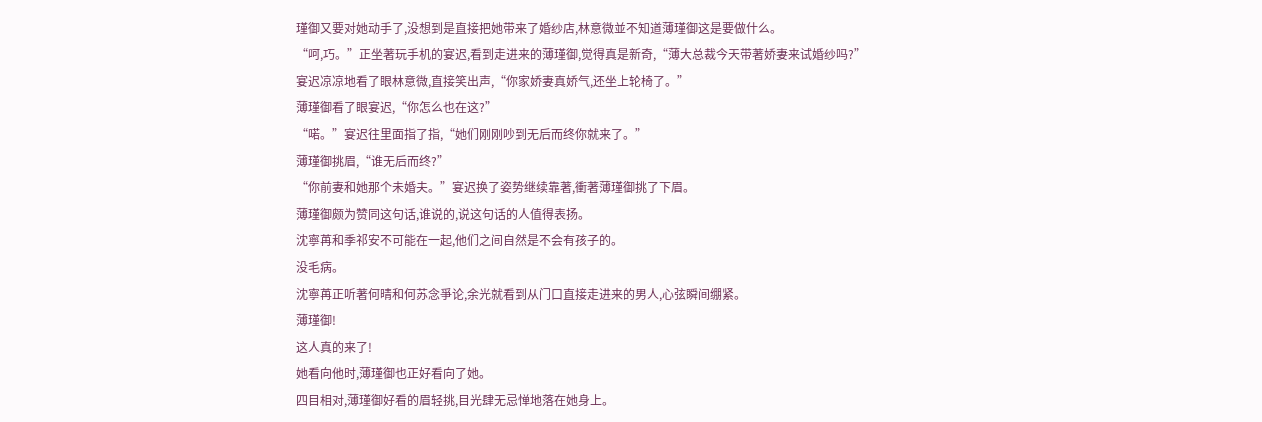瑾御又要对她动手了,没想到是直接把她带来了婚纱店,林意微並不知道薄瑾御这是要做什么。
“呵,巧。”正坐著玩手机的宴迟,看到走进来的薄瑾御,觉得真是新奇,“薄大总裁今天带著娇妻来试婚纱吗?”
宴迟凉凉地看了眼林意微,直接笑出声,“你家娇妻真娇气,还坐上轮椅了。”
薄瑾御看了眼宴迟,“你怎么也在这?”
“喏。”宴迟往里面指了指,“她们刚刚吵到无后而终你就来了。”
薄瑾御挑眉,“谁无后而终?”
“你前妻和她那个未婚夫。”宴迟换了姿势继续靠著,衝著薄瑾御挑了下眉。
薄瑾御颇为赞同这句话,谁说的,说这句话的人值得表扬。
沈寧苒和季祁安不可能在一起,他们之间自然是不会有孩子的。
没毛病。
沈寧苒正听著何晴和何苏念爭论,余光就看到从门口直接走进来的男人,心弦瞬间绷紧。
薄瑾御!
这人真的来了!
她看向他时,薄瑾御也正好看向了她。
四目相对,薄瑾御好看的眉轻挑,目光肆无忌惮地落在她身上。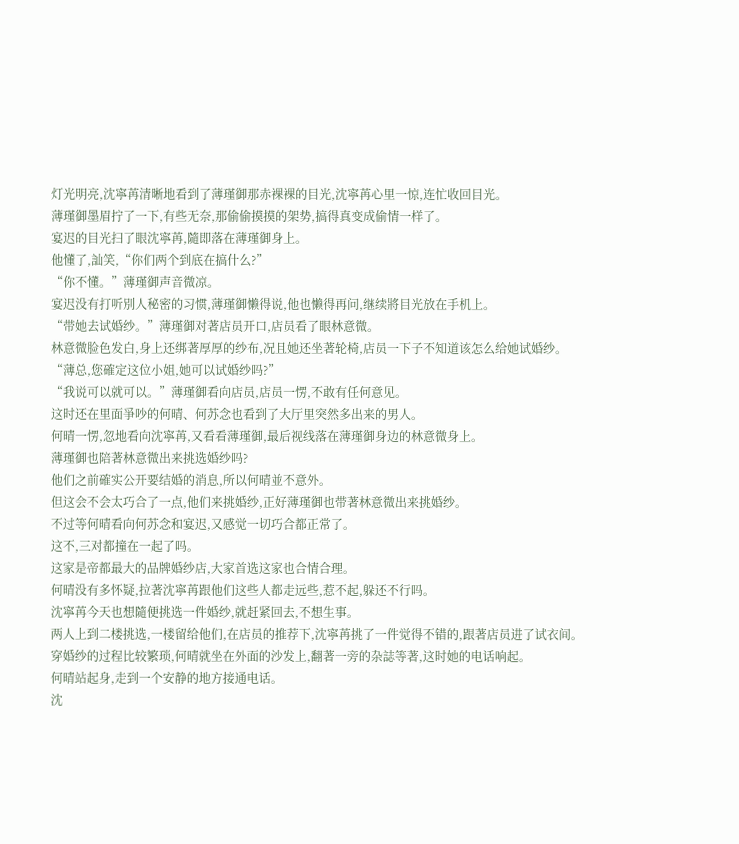灯光明亮,沈寧苒清晰地看到了薄瑾御那赤裸裸的目光,沈寧苒心里一惊,连忙收回目光。
薄瑾御墨眉拧了一下,有些无奈,那偷偷摸摸的架势,搞得真变成偷情一样了。
宴迟的目光扫了眼沈寧苒,隨即落在薄瑾御身上。
他懂了,訕笑,“你们两个到底在搞什么?”
“你不懂。”薄瑾御声音微凉。
宴迟没有打听別人秘密的习惯,薄瑾御懒得说,他也懒得再问,继续將目光放在手机上。
“带她去试婚纱。”薄瑾御对著店员开口,店员看了眼林意微。
林意微脸色发白,身上还绑著厚厚的纱布,况且她还坐著轮椅,店员一下子不知道该怎么给她试婚纱。
“薄总,您確定这位小姐,她可以试婚纱吗?”
“我说可以就可以。”薄瑾御看向店员,店员一愣,不敢有任何意见。
这时还在里面爭吵的何晴、何苏念也看到了大厅里突然多出来的男人。
何晴一愣,忽地看向沈寧苒,又看看薄瑾御,最后视线落在薄瑾御身边的林意微身上。
薄瑾御也陪著林意微出来挑选婚纱吗?
他们之前確实公开要结婚的消息,所以何晴並不意外。
但这会不会太巧合了一点,他们来挑婚纱,正好薄瑾御也带著林意微出来挑婚纱。
不过等何晴看向何苏念和宴迟,又感觉一切巧合都正常了。
这不,三对都撞在一起了吗。
这家是帝都最大的品牌婚纱店,大家首选这家也合情合理。
何晴没有多怀疑,拉著沈寧苒跟他们这些人都走远些,惹不起,躲还不行吗。
沈寧苒今天也想隨便挑选一件婚纱,就赶紧回去,不想生事。
两人上到二楼挑选,一楼留给他们,在店员的推荐下,沈寧苒挑了一件觉得不错的,跟著店员进了试衣间。
穿婚纱的过程比较繁琐,何晴就坐在外面的沙发上,翻著一旁的杂誌等著,这时她的电话响起。
何晴站起身,走到一个安静的地方接通电话。
沈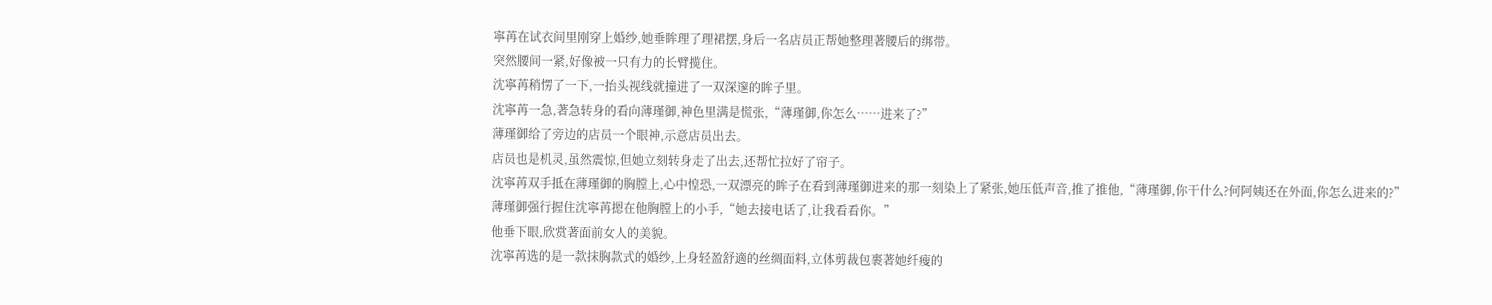寧苒在试衣间里刚穿上婚纱,她垂眸理了理裙摆,身后一名店员正帮她整理著腰后的绑带。
突然腰间一紧,好像被一只有力的长臂揽住。
沈寧苒稍愣了一下,一抬头视线就撞进了一双深邃的眸子里。
沈寧苒一急,著急转身的看向薄瑾御,神色里满是慌张,“薄瑾御,你怎么……进来了?”
薄瑾御给了旁边的店员一个眼神,示意店员出去。
店员也是机灵,虽然震惊,但她立刻转身走了出去,还帮忙拉好了帘子。
沈寧苒双手抵在薄瑾御的胸膛上,心中惶恐,一双漂亮的眸子在看到薄瑾御进来的那一刻染上了紧张,她压低声音,推了推他,“薄瑾御,你干什么?何阿姨还在外面,你怎么进来的?”
薄瑾御强行握住沈寧苒摁在他胸膛上的小手,“她去接电话了,让我看看你。”
他垂下眼,欣赏著面前女人的美貌。
沈寧苒选的是一款抹胸款式的婚纱,上身轻盈舒適的丝绸面料,立体剪裁包裹著她纤瘦的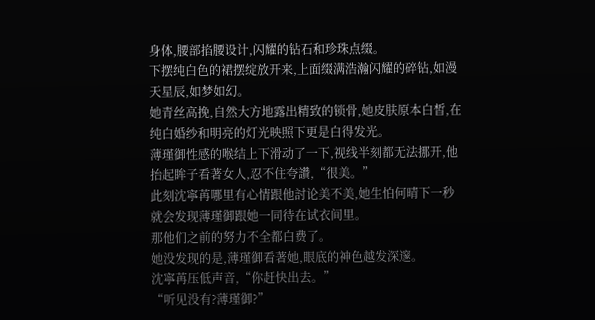身体,腰部掐腰设计,闪耀的钻石和珍珠点缀。
下摆纯白色的裙摆绽放开来,上面缀满浩瀚闪耀的碎钻,如漫天星辰,如梦如幻。
她青丝高挽,自然大方地露出精致的锁骨,她皮肤原本白皙,在纯白婚纱和明亮的灯光映照下更是白得发光。
薄瑾御性感的喉结上下滑动了一下,视线半刻都无法挪开,他抬起眸子看著女人,忍不住夸讚,“很美。”
此刻沈寧苒哪里有心情跟他討论美不美,她生怕何晴下一秒就会发现薄瑾御跟她一同待在试衣间里。
那他们之前的努力不全都白费了。
她没发现的是,薄瑾御看著她,眼底的神色越发深邃。
沈寧苒压低声音,“你赶快出去。”
“听见没有?薄瑾御?”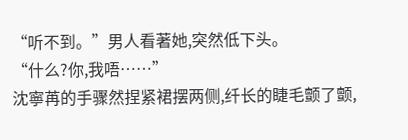“听不到。”男人看著她,突然低下头。
“什么?你,我唔……”
沈寧苒的手骤然捏紧裙摆两侧,纤长的睫毛颤了颤,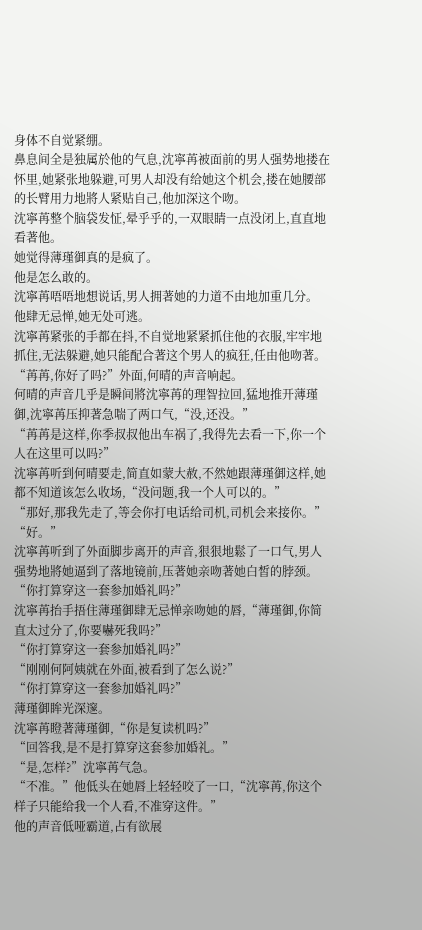身体不自觉紧绷。
鼻息间全是独属於他的气息,沈寧苒被面前的男人强势地搂在怀里,她紧张地躲避,可男人却没有给她这个机会,搂在她腰部的长臂用力地將人紧贴自己,他加深这个吻。
沈寧苒整个脑袋发怔,晕乎乎的,一双眼睛一点没闭上,直直地看著他。
她觉得薄瑾御真的是疯了。
他是怎么敢的。
沈寧苒唔唔地想说话,男人拥著她的力道不由地加重几分。
他肆无忌惮,她无处可逃。
沈寧苒紧张的手都在抖,不自觉地紧紧抓住他的衣服,牢牢地抓住,无法躲避,她只能配合著这个男人的疯狂,任由他吻著。
“苒苒,你好了吗?”外面,何晴的声音响起。
何晴的声音几乎是瞬间將沈寧苒的理智拉回,猛地推开薄瑾御,沈寧苒压抑著急喘了两口气,“没,还没。”
“苒苒是这样,你季叔叔他出车祸了,我得先去看一下,你一个人在这里可以吗?”
沈寧苒听到何晴要走,简直如蒙大赦,不然她跟薄瑾御这样,她都不知道该怎么收场,“没问题,我一个人可以的。”
“那好,那我先走了,等会你打电话给司机,司机会来接你。”
“好。”
沈寧苒听到了外面脚步离开的声音,狠狠地鬆了一口气,男人强势地將她逼到了落地镜前,压著她亲吻著她白皙的脖颈。
“你打算穿这一套参加婚礼吗?”
沈寧苒抬手捂住薄瑾御肆无忌惮亲吻她的唇,“薄瑾御,你简直太过分了,你要嚇死我吗?”
“你打算穿这一套参加婚礼吗?”
“刚刚何阿姨就在外面,被看到了怎么说?”
“你打算穿这一套参加婚礼吗?”
薄瑾御眸光深邃。
沈寧苒瞪著薄瑾御,“你是复读机吗?”
“回答我,是不是打算穿这套参加婚礼。”
“是,怎样?”沈寧苒气急。
“不准。”他低头在她唇上轻轻咬了一口,“沈寧苒,你这个样子只能给我一个人看,不准穿这件。”
他的声音低哑霸道,占有欲展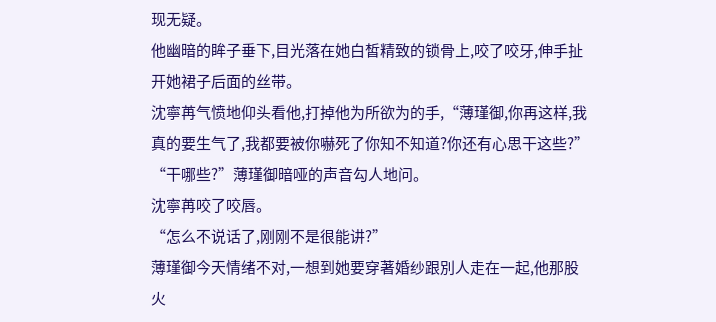现无疑。
他幽暗的眸子垂下,目光落在她白皙精致的锁骨上,咬了咬牙,伸手扯开她裙子后面的丝带。
沈寧苒气愤地仰头看他,打掉他为所欲为的手,“薄瑾御,你再这样,我真的要生气了,我都要被你嚇死了你知不知道?你还有心思干这些?”
“干哪些?”薄瑾御暗哑的声音勾人地问。
沈寧苒咬了咬唇。
“怎么不说话了,刚刚不是很能讲?”
薄瑾御今天情绪不对,一想到她要穿著婚纱跟別人走在一起,他那股火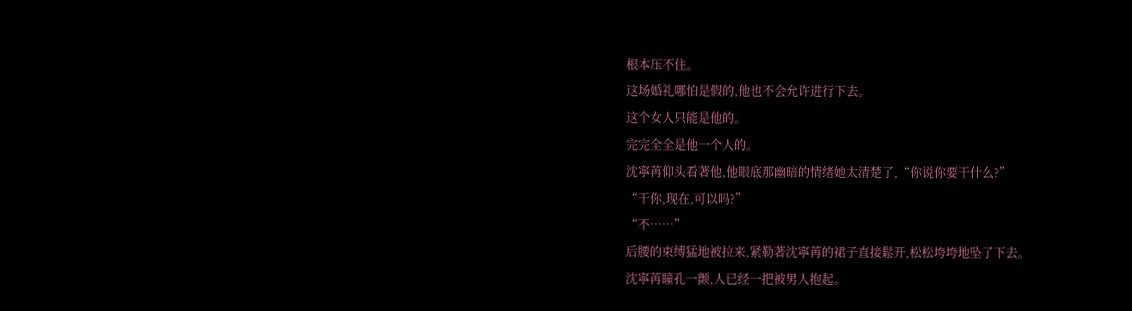根本压不住。
这场婚礼哪怕是假的,他也不会允许进行下去。
这个女人只能是他的。
完完全全是他一个人的。
沈寧苒仰头看著他,他眼底那幽暗的情绪她太清楚了,“你说你要干什么?”
“干你,现在,可以吗?”
“不……”
后腰的束缚猛地被拉来,紧勒著沈寧苒的裙子直接鬆开,松松垮垮地坠了下去。
沈寧苒瞳孔一颤,人已经一把被男人抱起。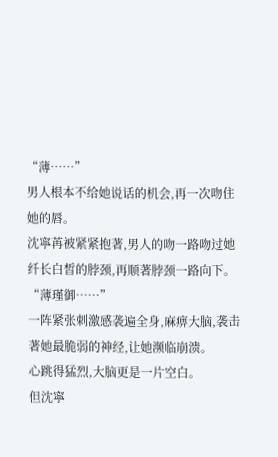“薄……”
男人根本不给她说话的机会,再一次吻住她的唇。
沈寧苒被紧紧抱著,男人的吻一路吻过她纤长白皙的脖颈,再顺著脖颈一路向下。
“薄瑾御……”
一阵紧张刺激感袭遍全身,麻痹大脑,袭击著她最脆弱的神经,让她濒临崩溃。
心跳得猛烈,大脑更是一片空白。
但沈寧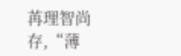苒理智尚存,“薄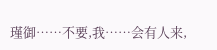瑾御……不要,我……会有人来,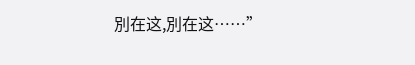別在这,別在这……”